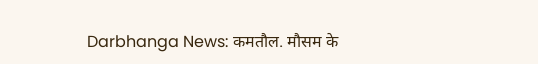Darbhanga News: कमतौल. मौसम के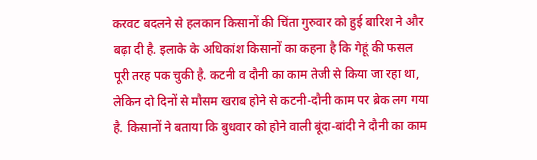करवट बदलने से हलकान किसानों की चिंता गुरुवार को हुई बारिश ने और बढ़ा दी है. इलाके के अधिकांश किसानों का कहना है कि गेहूं की फसल पूरी तरह पक चुकी है. कटनी व दौनी का काम तेजी से किया जा रहा था, लेकिन दो दिनों से मौसम खराब होने से कटनी-दौनी काम पर ब्रेक लग गया है. किसानों ने बताया कि बुधवार को होने वाली बूंदा-बांदी ने दौनी का काम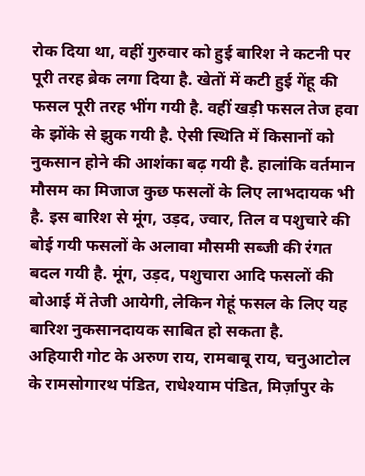रोक दिया था, वहीं गुरुवार को हुई बारिश ने कटनी पर पूरी तरह ब्रेक लगा दिया है. खेतों में कटी हुई गेंहू की फसल पूरी तरह भींग गयी है. वहीं खड़ी फसल तेज हवा के झोंके से झुक गयी है. ऐसी स्थिति में किसानों को नुकसान होने की आशंका बढ़ गयी है. हालांकि वर्तमान मौसम का मिजाज कुछ फसलों के लिए लाभदायक भी है. इस बारिश से मूंग, उड़द, ज्वार, तिल व पशुचारे की बोई गयी फसलों के अलावा मौसमी सब्जी की रंगत बदल गयी है. मूंग, उड़द, पशुचारा आदि फसलों की बोआई में तेजी आयेगी, लेकिन गेहूं फसल के लिए यह बारिश नुकसानदायक साबित हो सकता है.
अहियारी गोट के अरुण राय, रामबाबू राय, चनुआटोल के रामसोगारथ पंडित, राधेश्याम पंडित, मिर्ज़ापुर के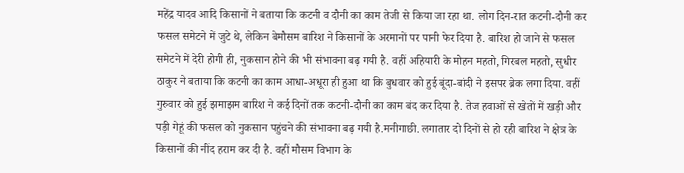महेंद्र यादव आदि किसानों ने बताया कि कटनी व दौनी का काम तेजी से किया जा रहा था. लोग दिन-रात कटनी-दौनी कर फसल समेटने में जुटे थे, लेकिन बेमौसम बारिश ने किसानों के अरमानों पर पानी फेर दिया है. बारिश हो जाने से फसल समेटने में देरी होगी ही, नुकसान होने की भी संभावना बढ़ गयी है. वहीं अहियारी के मोहन महतो, गिरबल महतो, सुधीर ठाकुर ने बताया कि कटनी का काम आधा-अधूरा ही हुआ था कि बुधवार को हुई बूंदा-बांदी ने इसपर ब्रेक लगा दिया. वहीं गुरुवार को हुई झमाझम बारिश ने कई दिनों तक कटनी-दौनी का काम बंद कर दिया है. तेज हवाओं से खेतों में खड़ी और पड़ी गेहूं की फसल को नुकसान पहुंचने की संभावना बढ़ गयी है.मनीगाछी. लगातार दो दिनों से हो रही बारिश ने क्षेत्र के किसानों की नींद हराम कर दी है. वहीं मौसम विभाग के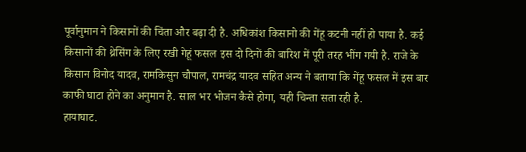पूर्वानुमान ने किसानों की चिंता और बढ़ा दी है. अधिकांश किसानो की गेंहू कटनी नहीं हो पाया है. कई किसानों की थ्रेसिंग के लिए रखी गेहूं फसल इस दो दिनों की बारिश में पूरी तरह भींग गयी है. राजे के किसान विनोद यादव, रामकिसुन चौपाल, रामचंद्र यादव सहित अन्य ने बताया कि गेंहू फसल में इस बार काफी घाटा होने का अनुमान है. साल भर भोजन कैसे होगा, यही चिन्ता सता रही है.
हायाघाट.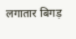लगातार बिगड़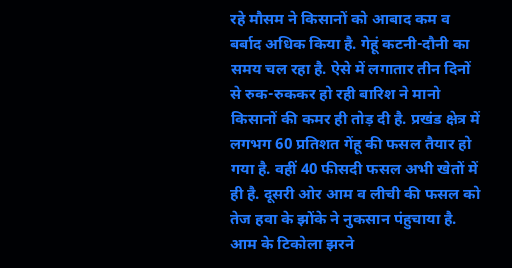रहे मौसम ने किसानों को आबाद कम व बर्बाद अधिक किया है. गेहूं कटनी-दौनी का समय चल रहा है. ऐसे में लगातार तीन दिनों से रुक-रुककर हो रही बारिश ने मानो किसानों की कमर ही तोड़ दी है. प्रखंड क्षेत्र में लगभग 60 प्रतिशत गेंहू की फसल तैयार हो गया है. वहीं 40 फीसदी फसल अभी खेतों में ही है. दूसरी ओर आम व लीची की फसल को तेज हवा के झोंके ने नुकसान पंहुचाया है. आम के टिकोला झरने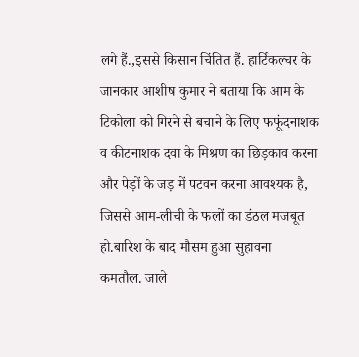लगे हैं.,इससे किसान चिंतित हैं. हार्टिकल्चर के जानकार आशीष कुमार ने बताया कि आम के टिकोला को गिरने से बचाने के लिए फफूंदनाशक व कीटनाशक दवा के मिश्रण का छिड़काव करना और पेड़ों के जड़ में पटवन करना आवश्यक है, जिससे आम-लीची के फलों का डंठल मजबूत हो.बारिश के बाद मौसम हुआ सुहावना
कमतौल. जाले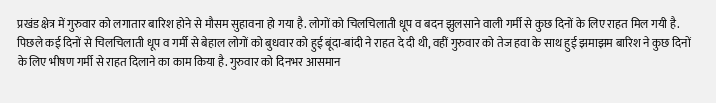प्रखंड क्षेत्र में गुरुवार को लगातार बारिश होने से मौसम सुहावना हो गया है. लोगों को चिलचिलाती धूप व बदन झुलसाने वाली गर्मी से कुछ दिनों के लिए राहत मिल गयी है. पिछले कई दिनों से चिलचिलाती धूप व गर्मी से बेहाल लोगों को बुधवार को हुई बूंदा-बांदी ने राहत दे दी थी, वहीं गुरुवार को तेज हवा के साथ हुई झमाझम बारिश ने कुछ दिनों के लिए भीषण गर्मी से राहत दिलाने का काम किया है. गुरुवार को दिनभर आसमान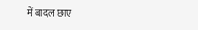में बादल छाए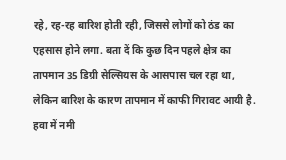रहे, रह-रह बारिश होती रही, जिससे लोगों को ठंड का एहसास होने लगा. बता दें कि कुछ दिन पहले क्षेत्र का तापमान 35 डिग्री सेल्सियस के आसपास चल रहा था, लेकिन बारिश के कारण तापमान में काफी गिरावट आयी है. हवा में नमी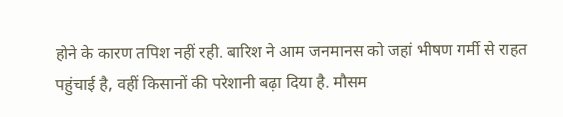होने के कारण तपिश नहीं रही. बारिश ने आम जनमानस को जहां भीषण गर्मी से राहत पहुंचाई है, वहीं किसानों की परेशानी बढ़ा दिया है. मौसम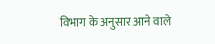विभाग के अनुसार आने वाले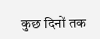कुछ दिनों तक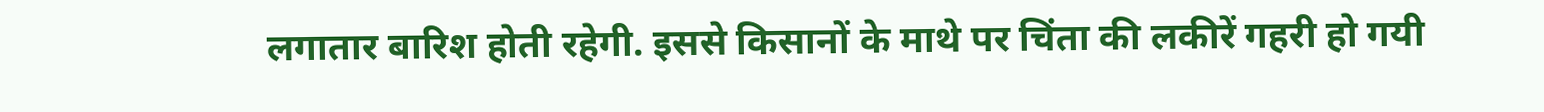लगातार बारिश होती रहेगी. इससे किसानों के माथे पर चिंता की लकीरें गहरी हो गयी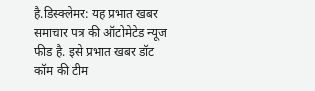है.डिस्क्लेमर: यह प्रभात खबर समाचार पत्र की ऑटोमेटेड न्यूज फीड है. इसे प्रभात खबर डॉट कॉम की टीम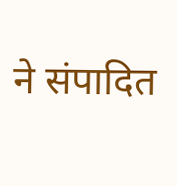ने संपादित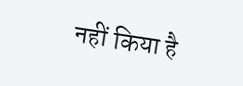नहीं किया है